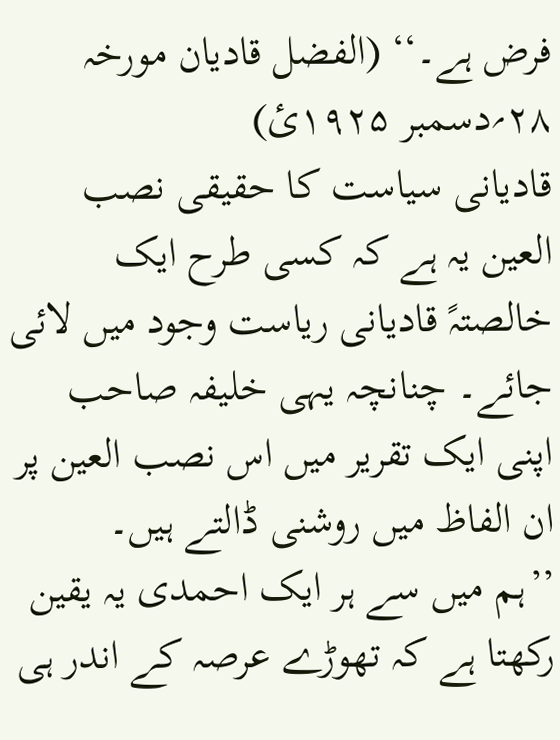فرض ہے۔‘‘ (الفضل قادیان مورخہ ۲۸؍دسمبر ۱۹۲۵ئ)
قادیانی سیاست کا حقیقی نصب العین یہ ہے کہ کسی طرح ایک خالصتہً قادیانی ریاست وجود میں لائی جائے۔ چنانچہ یہی خلیفہ صاحب اپنی ایک تقریر میں اس نصب العین پر ان الفاظ میں روشنی ڈالتے ہیں۔
’’ہم میں سے ہر ایک احمدی یہ یقین رکھتا ہے کہ تھوڑے عرصہ کے اندر ہی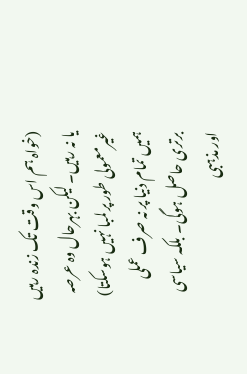(خواہ ہم اس وقت تک زندہ رہیں یا نہ رہیں۔ لیکن بہرحال وہ عرصہ غیرمعمولی طور پر لمبا نہیں ہوسکتا) ہمیں تمام دنیا پر نہ صرف عملی برتری حاصل ہوگی۔ بلکہ سیاسی اور مذہبی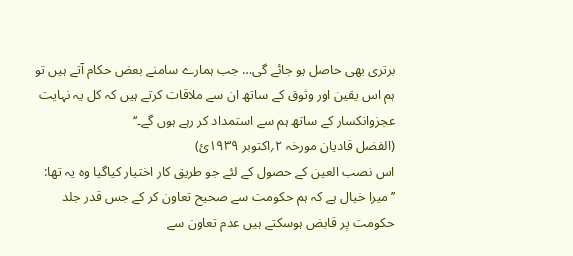برتری بھی حاصل ہو جائے گی… جب ہمارے سامنے بعض حکام آتے ہیں تو ہم اس یقین اور وثوق کے ساتھ ان سے ملاقات کرتے ہیں کہ کل یہ نہایت عجزوانکسار کے ساتھ ہم سے استمداد کر رہے ہوں گے۔‘‘
(الفضل قادیان مورخہ ۲؍اکتوبر ۱۹۳۹ئ)
اس نصب العین کے حصول کے لئے جو طریق کار اختیار کیاگیا وہ یہ تھا: ’’میرا خیال ہے کہ ہم حکومت سے صحیح تعاون کر کے جس قدر جلد حکومت پر قابض ہوسکتے ہیں عدم تعاون سے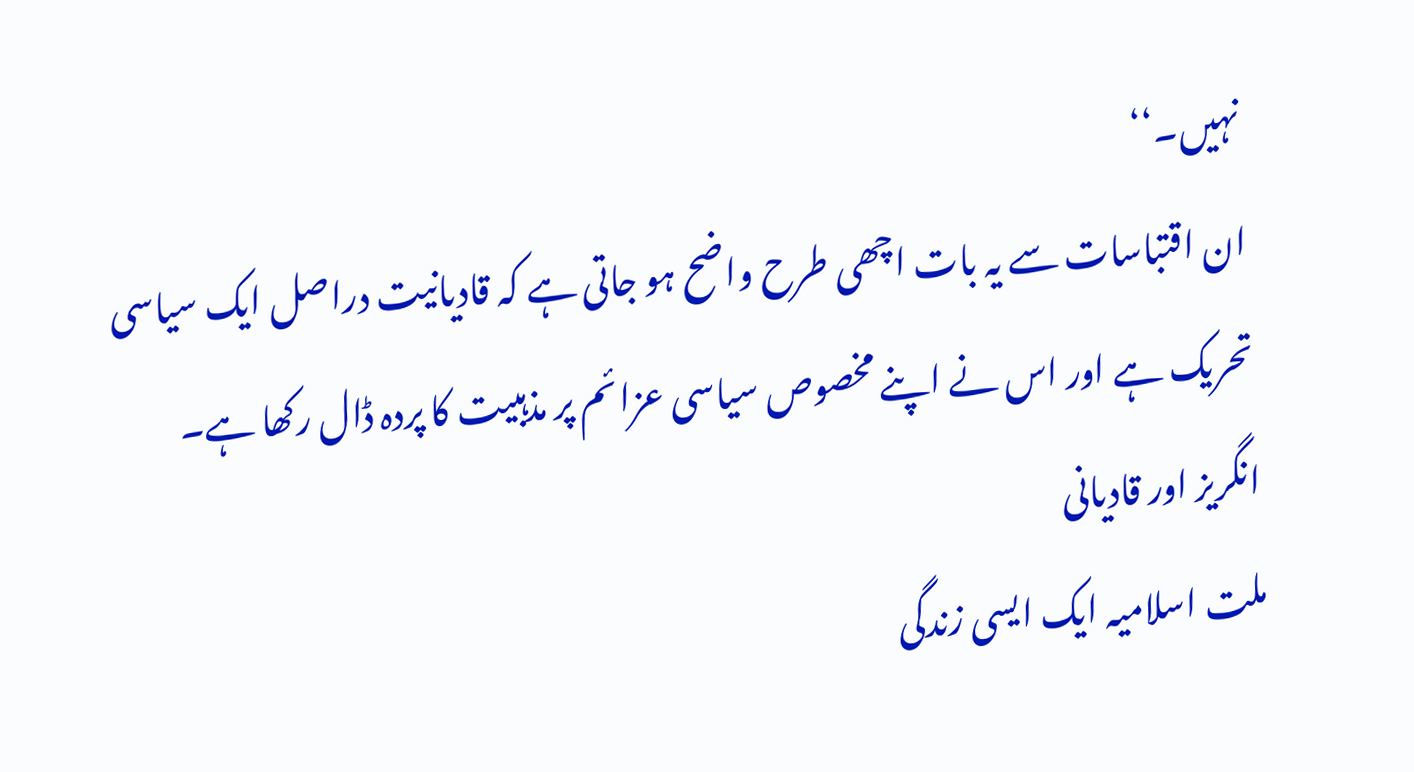نہیں۔‘‘
ان اقتباسات سے یہ بات اچھی طرح واضح ہو جاتی ہے کہ قادیانیت دراصل ایک سیاسی تحریک ہے اور اس نے اپنے مخصوص سیاسی عزائم پر مذہبیت کا پردہ ڈال رکھا ہے۔
انگریز اور قادیانی
ملت اسلامیہ ایک ایسی زندگی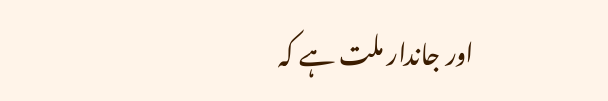اور جاندار ملت ہے کہ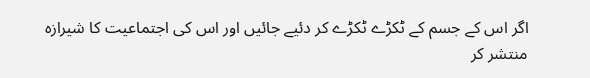اگر اس کے جسم کے ٹکڑے ٹکڑے کر دئیے جائیں اور اس کی اجتماعیت کا شیرازہ منتشر کر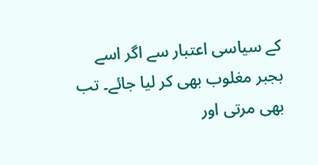کے سیاسی اعتبار سے اگر اسے بجبر مغلوب بھی کر لیا جائے۔ تب بھی مرتی اور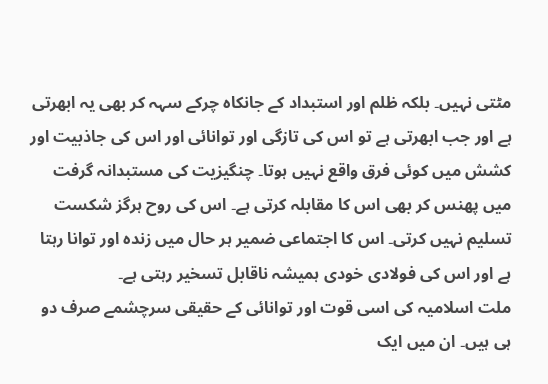مٹتی نہیں۔ بلکہ ظلم اور استبداد کے جانکاہ چرکے سہہ کر بھی یہ ابھرتی ہے اور جب ابھرتی ہے تو اس کی تازگی اور توانائی اور اس کی جاذبیت اور کشش میں کوئی فرق واقع نہیں ہوتا۔ چنگیزیت کی مستبدانہ گرفت میں پھنس کر بھی اس کا مقابلہ کرتی ہے۔ اس کی روح ہرگز شکست تسلیم نہیں کرتی۔ اس کا اجتماعی ضمیر ہر حال میں زندہ اور توانا رہتا ہے اور اس کی فولادی خودی ہمیشہ ناقابل تسخیر رہتی ہے۔
ملت اسلامیہ کی اسی قوت اور توانائی کے حقیقی سرچشمے صرف دو ہی ہیں۔ ان میں ایک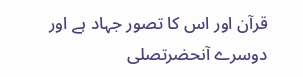قرآن اور اس کا تصور جہاد ہے اور دوسرے آنحضرتصلى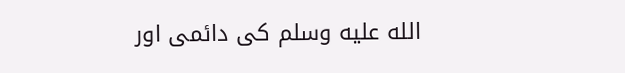الله عليه وسلم کی دائمی اور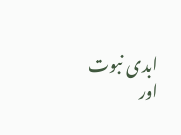ابدی نبوت اور